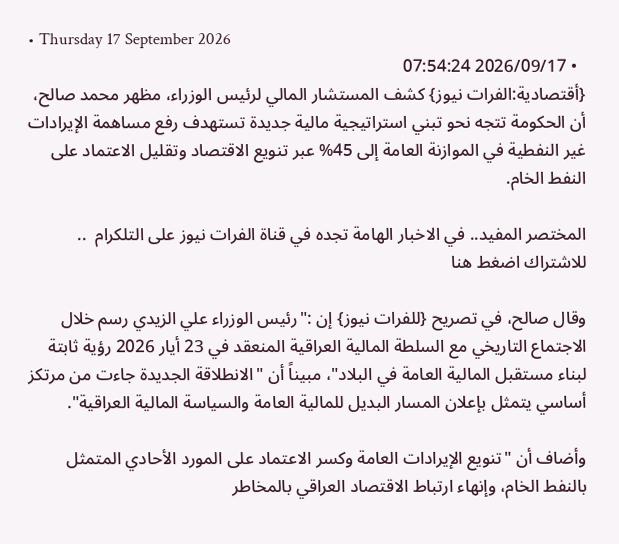• Thursday 17 September 2026
  • 2026/09/17 07:54:24
{أقتصادية:الفرات نيوز} كشف المستشار المالي لرئيس الوزراء، مظهر محمد صالح، أن الحكومة تتجه نحو تبني استراتيجية مالية جديدة تستهدف رفع مساهمة الإيرادات غير النفطية في الموازنة العامة إلى 45% عبر تنويع الاقتصاد وتقليل الاعتماد على النفط الخام.

المختصر المفيد.. في الاخبار الهامة تجده في قناة الفرات نيوز على التلكرام  .. للاشتراك اضغط هنا

وقال صالح، في تصريح {للفرات نيوز} إن :"رئيس الوزراء علي الزيدي رسم خلال الاجتماع التاريخي مع السلطة المالية العراقية المنعقد في 23 أيار 2026 رؤية ثابتة لبناء مستقبل المالية العامة في البلاد"، مبيناً أن "الانطلاقة الجديدة جاءت من مرتكز أساسي يتمثل بإعلان المسار البديل للمالية العامة والسياسة المالية العراقية".

وأضاف أن "تنويع الإيرادات العامة وكسر الاعتماد على المورد الأحادي المتمثل بالنفط الخام، وإنهاء ارتباط الاقتصاد العراقي بالمخاطر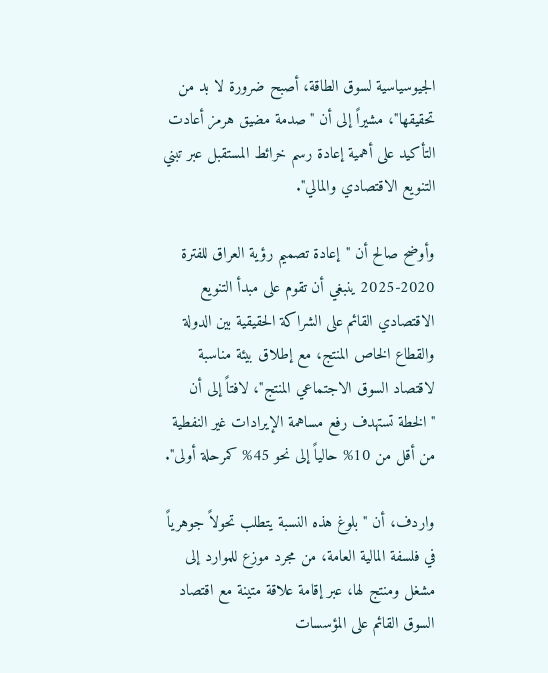الجيوسياسية لسوق الطاقة، أصبح ضرورة لا بد من تحقيقها"، مشيراً إلى أن "صدمة مضيق هرمز أعادت التأكيد على أهمية إعادة رسم خرائط المستقبل عبر تبني التنويع الاقتصادي والمالي".

وأوضح صالح أن "إعادة تصميم رؤية العراق للفترة 2020-2025 ينبغي أن تقوم على مبدأ التنويع الاقتصادي القائم على الشراكة الحقيقية بين الدولة والقطاع الخاص المنتج، مع إطلاق بيئة مناسبة لاقتصاد السوق الاجتماعي المنتج"، لافتاً إلى أن "الخطة تستهدف رفع مساهمة الإيرادات غير النفطية من أقل من 10% حالياً إلى نحو 45% كمرحلة أولى".

واردف، أن "بلوغ هذه النسبة يتطلب تحولاً جوهرياً في فلسفة المالية العامة، من مجرد موزع للموارد إلى مشغل ومنتج لها، عبر إقامة علاقة متينة مع اقتصاد السوق القائم على المؤسسات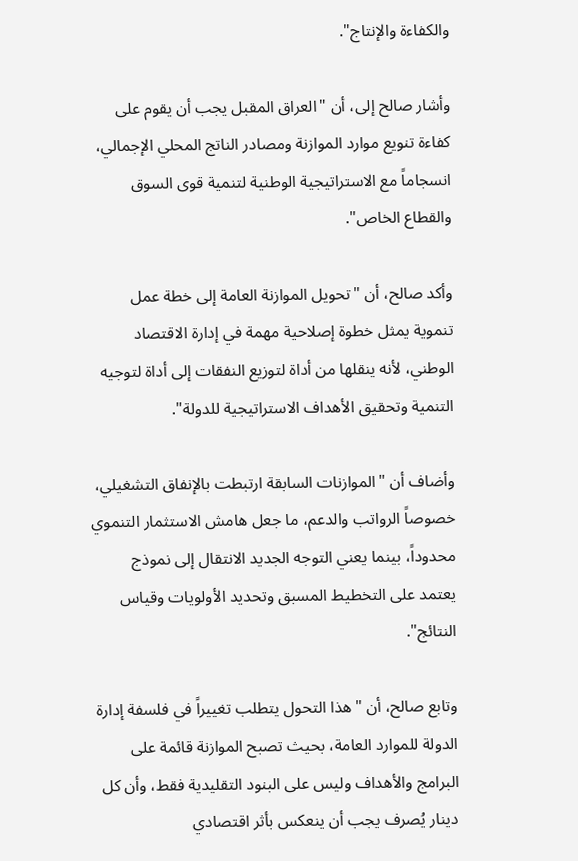والكفاءة والإنتاج".

وأشار صالح إلى، أن "العراق المقبل يجب أن يقوم على كفاءة تنويع موارد الموازنة ومصادر الناتج المحلي الإجمالي، انسجاماً مع الاستراتيجية الوطنية لتنمية قوى السوق والقطاع الخاص".

وأكد صالح، أن "تحويل الموازنة العامة إلى خطة عمل تنموية يمثل خطوة إصلاحية مهمة في إدارة الاقتصاد الوطني، لأنه ينقلها من أداة لتوزيع النفقات إلى أداة لتوجيه التنمية وتحقيق الأهداف الاستراتيجية للدولة".

وأضاف أن "الموازنات السابقة ارتبطت بالإنفاق التشغيلي، خصوصاً الرواتب والدعم، ما جعل هامش الاستثمار التنموي محدوداً، بينما يعني التوجه الجديد الانتقال إلى نموذج يعتمد على التخطيط المسبق وتحديد الأولويات وقياس النتائج".

وتابع صالح، أن "هذا التحول يتطلب تغييراً في فلسفة إدارة الدولة للموارد العامة، بحيث تصبح الموازنة قائمة على البرامج والأهداف وليس على البنود التقليدية فقط، وأن كل دينار يُصرف يجب أن ينعكس بأثر اقتصادي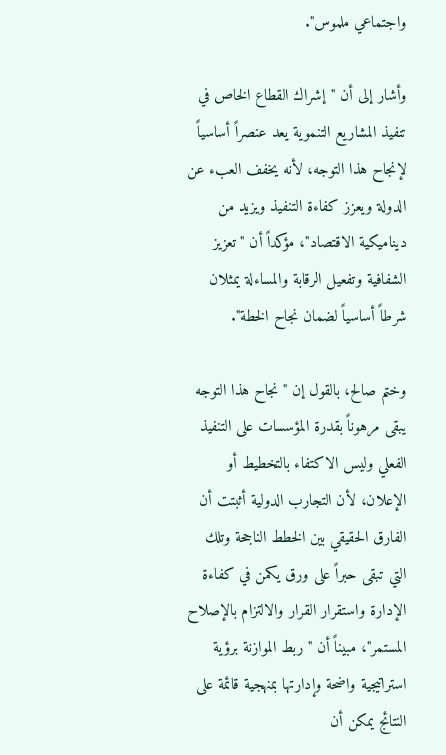واجتماعي ملموس".

وأشار إلى أن "إشراك القطاع الخاص في تنفيذ المشاريع التنموية يعد عنصراً أساسياً لإنجاح هذا التوجه، لأنه يخفف العبء عن الدولة ويعزز كفاءة التنفيذ ويزيد من ديناميكية الاقتصاد"، مؤكداً أن "تعزيز الشفافية وتفعيل الرقابة والمساءلة يمثلان شرطاً أساسياً لضمان نجاح الخطة".

وختم صالح، بالقول إن "نجاح هذا التوجه يبقى مرهوناً بقدرة المؤسسات على التنفيذ الفعلي وليس الاكتفاء بالتخطيط أو الإعلان، لأن التجارب الدولية أثبتت أن الفارق الحقيقي بين الخطط الناجحة وتلك التي تبقى حبراً على ورق يكمن في كفاءة الإدارة واستقرار القرار والالتزام بالإصلاح المستمر"، مبيناً أن "ربط الموازنة برؤية استراتيجية واضحة وإدارتها بمنهجية قائمة على النتائج يمكن أن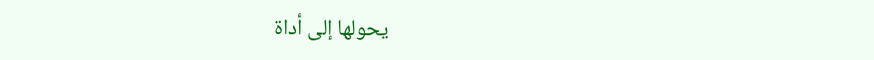يحولها إلى أداة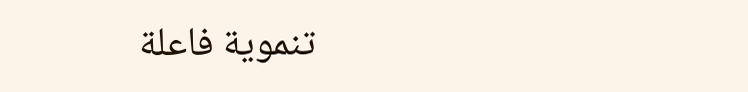تنموية فاعلة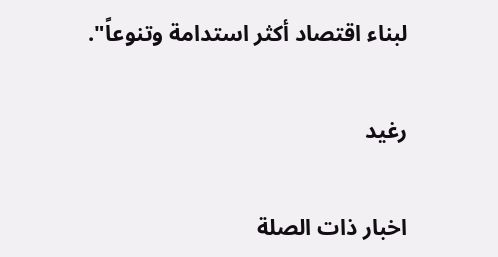لبناء اقتصاد أكثر استدامة وتنوعاً".

رغيد

اخبار ذات الصلة